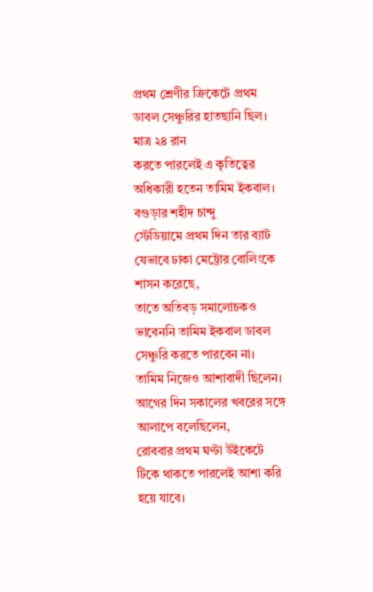প্রথম শ্রেণীর ক্রিকেটে প্রথম ডাবল সেঞ্চুরির হাতছানি ছিল। মাত্র ২৪ রান
করতে পারলেই এ কৃতিত্বের অধিকারী হতেন তামিম ইকবাল। বগুড়ার শহীদ চান্দু
স্টেডিয়ামে প্রথম দিন তার ব্যাট যেভাবে ঢাকা মেট্রোর বোলিংকে শাসন করেছে,
তাতে অতিবড় সমালোচকও ভাবেননি তামিম ইকবাল ডাবল সেঞ্চুরি করতে পারবেন না।
তামিম নিজেও আশাবাদী ছিলেন। আগের দিন সকালের খবরের সঙ্গে আলাপে বলেছিলেন,
রোববার প্রথম ঘণ্টা উইকেটে টিকে থাকতে পারলেই আশা করি হয়ে যাবে।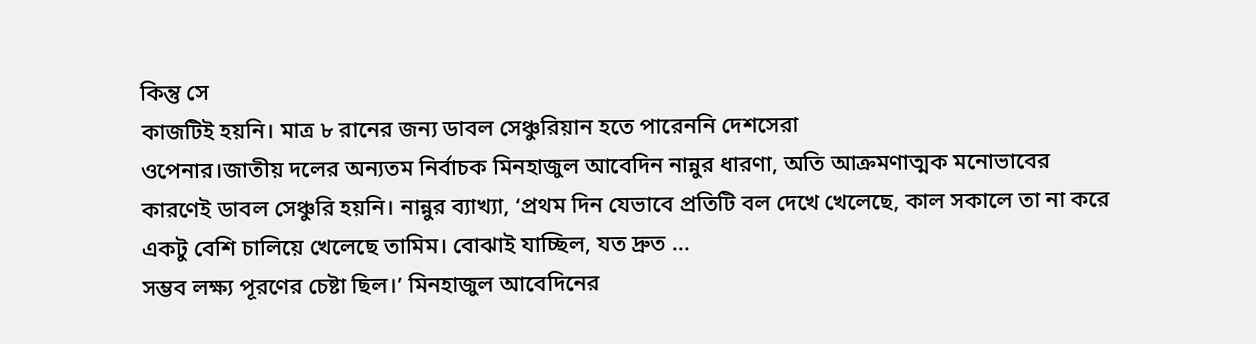কিন্তু সে
কাজটিই হয়নি। মাত্র ৮ রানের জন্য ডাবল সেঞ্চুরিয়ান হতে পারেননি দেশসেরা
ওপেনার।জাতীয় দলের অন্যতম নির্বাচক মিনহাজুল আবেদিন নান্নুর ধারণা, অতি আক্রমণাত্মক মনোভাবের কারণেই ডাবল সেঞ্চুরি হয়নি। নান্নুর ব্যাখ্যা, ‘প্রথম দিন যেভাবে প্রতিটি বল দেখে খেলেছে, কাল সকালে তা না করে একটু বেশি চালিয়ে খেলেছে তামিম। বোঝাই যাচ্ছিল, যত দ্রুত ...
সম্ভব লক্ষ্য পূরণের চেষ্টা ছিল।’ মিনহাজুল আবেদিনের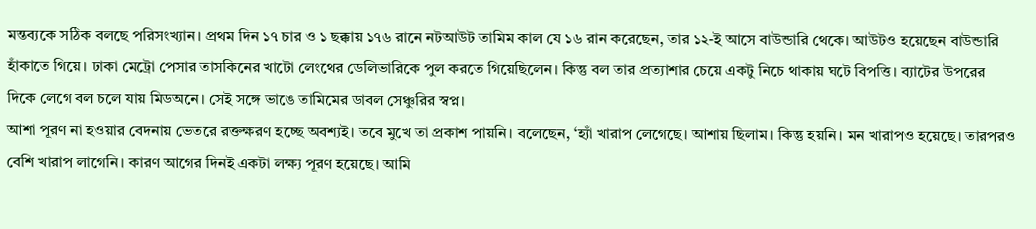মন্তব্যকে সঠিক বলছে পরিসংখ্যান। প্রথম দিন ১৭ চার ও ১ ছক্কায় ১৭৬ রানে নটআউট তামিম কাল যে ১৬ রান করেছেন, তার ১২-ই আসে বাউন্ডারি থেকে। আউটও হয়েছেন বাউন্ডারি হাঁকাতে গিয়ে। ঢাকা মেট্রো পেসার তাসকিনের খাটো লেংথের ডেলিভারিকে পুল করতে গিয়েছিলেন। কিন্তু বল তার প্রত্যাশার চেয়ে একটু নিচে থাকায় ঘটে বিপত্তি। ব্যাটের উপরের দিকে লেগে বল চলে যায় মিডঅনে। সেই সঙ্গে ভাঙে তামিমের ডাবল সেঞ্চুরির স্বপ্ন।
আশা পূরণ না হওয়ার বেদনায় ভেতরে রক্তক্ষরণ হচ্ছে অবশ্যই। তবে মুখে তা প্রকাশ পায়নি। বলেছেন, ‘হ্যাঁ খারাপ লেগেছে। আশায় ছিলাম। কিন্তু হয়নি। মন খারাপও হয়েছে। তারপরও বেশি খারাপ লাগেনি। কারণ আগের দিনই একটা লক্ষ্য পূরণ হয়েছে। আমি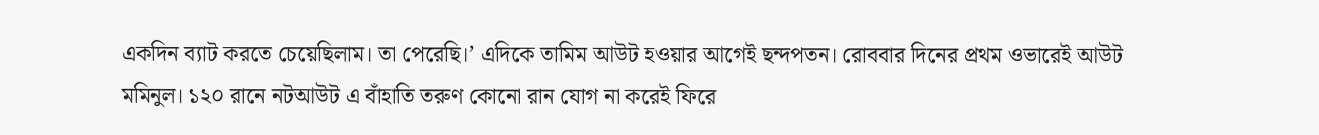একদিন ব্যাট করতে চেয়েছিলাম। তা পেরেছি।’ এদিকে তামিম আউট হওয়ার আগেই ছন্দপতন। রোববার দিনের প্রথম ওভারেই আউট মমিনুল। ১২০ রানে নটআউট এ বাঁহাতি তরুণ কোনো রান যোগ না করেই ফিরে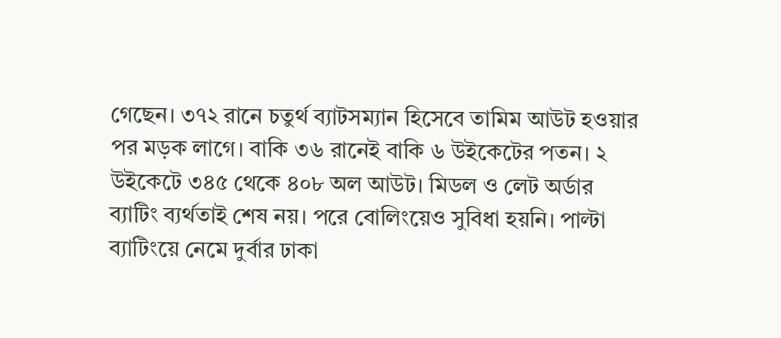গেছেন। ৩৭২ রানে চতুর্থ ব্যাটসম্যান হিসেবে তামিম আউট হওয়ার পর মড়ক লাগে। বাকি ৩৬ রানেই বাকি ৬ উইকেটের পতন। ২ উইকেটে ৩৪৫ থেকে ৪০৮ অল আউট। মিডল ও লেট অর্ডার ব্যাটিং ব্যর্থতাই শেষ নয়। পরে বোলিংয়েও সুবিধা হয়নি। পাল্টা ব্যাটিংয়ে নেমে দুর্বার ঢাকা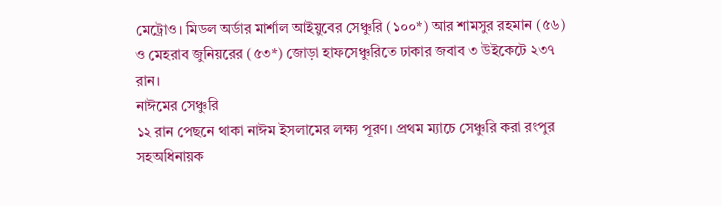মেট্রোও। মিডল অর্ডার মার্শাল আইয়ুবের সেঞ্চুরি (১০০*) আর শামসুর রহমান (৫৬) ও মেহরাব জুনিয়রের (৫৩*) জোড়া হাফসেঞ্চুরিতে ঢাকার জবাব ৩ উইকেটে ২৩৭ রান।
নাঈমের সেঞ্চুরি
১২ রান পেছনে থাকা নাঈম ইসলামের লক্ষ্য পূরণ। প্রথম ম্যাচে সেঞ্চুরি করা রংপুর সহঅধিনায়ক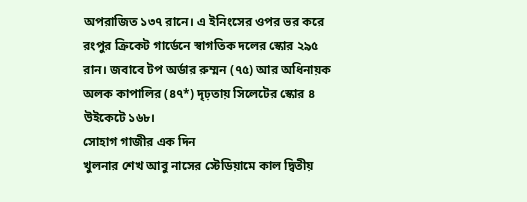অপরাজিত ১৩৭ রানে। এ ইনিংসের ওপর ভর করে রংপুর ক্রিকেট গার্ডেনে স্বাগতিক দলের স্কোর ২৯৫ রান। জবাবে টপ অর্ডার রুম্মন (৭৫) আর অধিনায়ক অলক কাপালির (৪৭*) দৃঢ়তায় সিলেটের স্কোর ৪ উইকেটে ১৬৮।
সোহাগ গাজীর এক দিন
খুলনার শেখ আবু নাসের স্টেডিয়ামে কাল দ্বিতীয়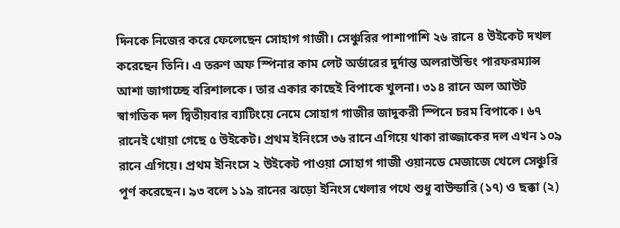দিনকে নিজের করে ফেলেছেন সোহাগ গাজী। সেঞ্চুরির পাশাপাশি ২৬ রানে ৪ উইকেট দখল করেছেন তিনি। এ তরুণ অফ স্পিনার কাম লেট অর্ডারের দুর্দান্ত অলরাউন্ডিং পারফরম্যান্স আশা জাগাচ্ছে বরিশালকে। তার একার কাছেই বিপাকে খুলনা। ৩১৪ রানে অল আউট স্বাগতিক দল দ্বিতীয়বার ব্যাটিংয়ে নেমে সোহাগ গাজীর জাদুকরী স্পিনে চরম বিপাকে। ৬৭ রানেই খোয়া গেছে ৫ উইকেট। প্রথম ইনিংসে ৩৬ রানে এগিয়ে থাকা রাজ্জাকের দল এখন ১০৯ রানে এগিয়ে। প্রথম ইনিংসে ২ উইকেট পাওয়া সোহাগ গাজী ওয়ানডে মেজাজে খেলে সেঞ্চুরি পূর্ণ করেছেন। ৯৩ বলে ১১৯ রানের ঝড়ো ইনিংস খেলার পথে শুধু বাউন্ডারি (১৭) ও ছক্কা (২)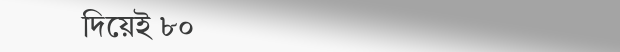দিয়েই ৮০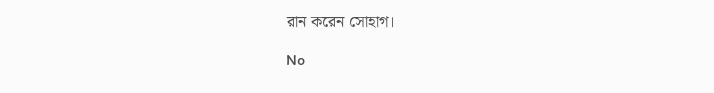রান করেন সোহাগ।

No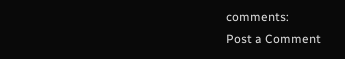comments:
Post a Comment